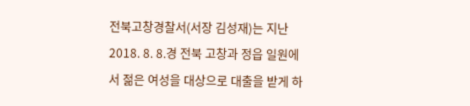전북고창경찰서(서장 김성재)는 지난 2018. 8. 8.경 전북 고창과 정읍 일원에서 젊은 여성을 대상으로 대출을 받게 하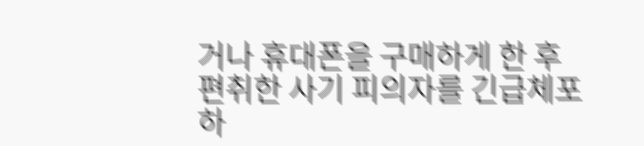거나 휴대폰을 구매하게 한 후 편취한 사기 피의자를 긴급체포하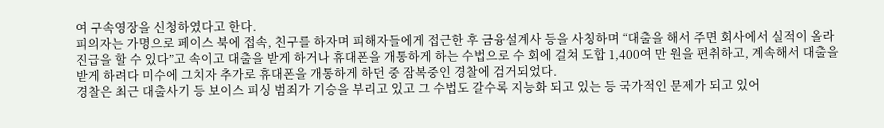여 구속영장을 신청하였다고 한다.
피의자는 가명으로 페이스 북에 접속, 친구를 하자며 피해자들에게 접근한 후 금융설계사 등을 사칭하며 “대출을 해서 주면 회사에서 실적이 올라 진급을 할 수 있다”고 속이고 대출을 받게 하거나 휴대폰을 개통하게 하는 수법으로 수 회에 걸쳐 도합 1,400여 만 원을 편취하고, 계속해서 대출을 받게 하려다 미수에 그치자 추가로 휴대폰을 개통하게 하던 중 잠복중인 경찰에 검거되었다.
경찰은 최근 대출사기 등 보이스 피싱 범죄가 기승을 부리고 있고 그 수법도 갈수록 지능화 되고 있는 등 국가적인 문제가 되고 있어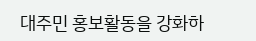대주민 홍보활동을 강화하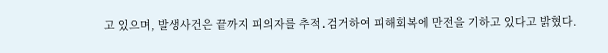고 있으며, 발생사건은 끝까지 피의자를 추적․검거하여 피해회복에 만전을 기하고 있다고 밝혔다.